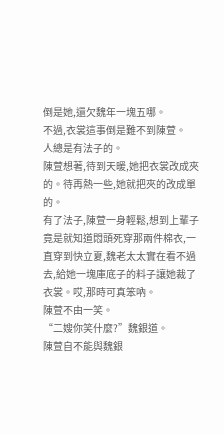倒是她,還欠魏年一塊五哪。
不過,衣裳這事倒是難不到陳萱。
人總是有法子的。
陳萱想著,待到天暖,她把衣裳改成夾的。待再熱一些,她就把夾的改成單的。
有了法子,陳萱一身輕鬆,想到上輩子竟是就知道悶頭死穿那兩件棉衣,一直穿到快立夏,魏老太太實在看不過去,給她一塊庫底子的料子讓她裁了衣裳。哎,那時可真笨吶。
陳萱不由一笑。
“二嫂你笑什麼?”魏銀道。
陳萱自不能與魏銀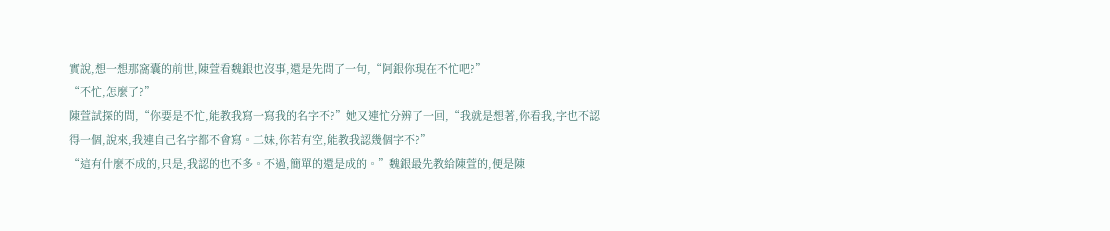實說,想一想那窩囊的前世,陳萱看魏銀也沒事,還是先問了一句,“阿銀你現在不忙吧?”
“不忙,怎麼了?”
陳萱試探的問,“你要是不忙,能教我寫一寫我的名字不?”她又連忙分辨了一回,“我就是想著,你看我,字也不認得一個,說來,我連自己名字都不會寫。二妹,你若有空,能教我認幾個字不?”
“這有什麼不成的,只是,我認的也不多。不過,簡單的還是成的。”魏銀最先教給陳萱的,便是陳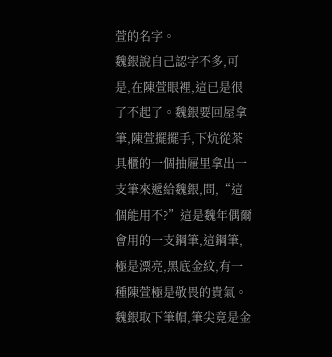萱的名字。
魏銀說自己認字不多,可是,在陳萱眼裡,這已是很了不起了。魏銀要回屋拿筆,陳萱擺擺手,下炕從茶具櫃的一個抽屜里拿出一支筆來遞給魏銀,問,“這個能用不?”這是魏年偶爾會用的一支鋼筆,這鋼筆,極是漂亮,黑底金紋,有一種陳萱極是敬畏的貴氣。
魏銀取下筆帽,筆尖竟是金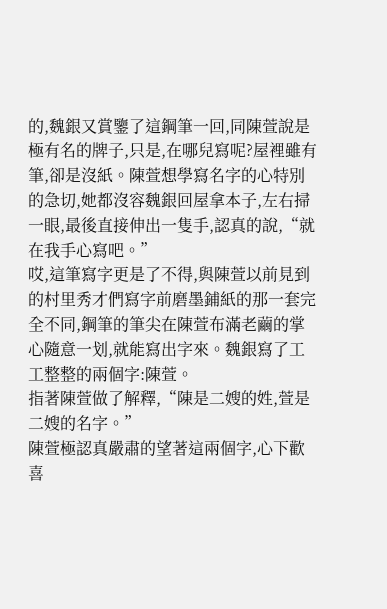的,魏銀又賞鑒了這鋼筆一回,同陳萱說是極有名的牌子,只是,在哪兒寫呢?屋裡雖有筆,卻是沒紙。陳萱想學寫名字的心特別的急切,她都沒容魏銀回屋拿本子,左右掃一眼,最後直接伸出一隻手,認真的說,“就在我手心寫吧。”
哎,這筆寫字更是了不得,與陳萱以前見到的村里秀才們寫字前磨墨鋪紙的那一套完全不同,鋼筆的筆尖在陳萱布滿老繭的掌心隨意一划,就能寫出字來。魏銀寫了工工整整的兩個字:陳萱。
指著陳萱做了解釋,“陳是二嫂的姓,萱是二嫂的名字。”
陳萱極認真嚴肅的望著這兩個字,心下歡喜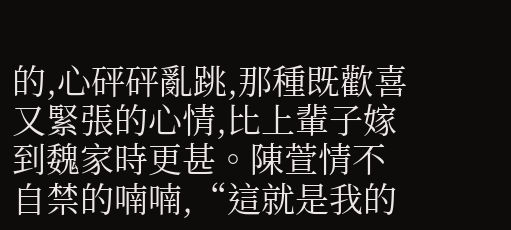的,心砰砰亂跳,那種既歡喜又緊張的心情,比上輩子嫁到魏家時更甚。陳萱情不自禁的喃喃,“這就是我的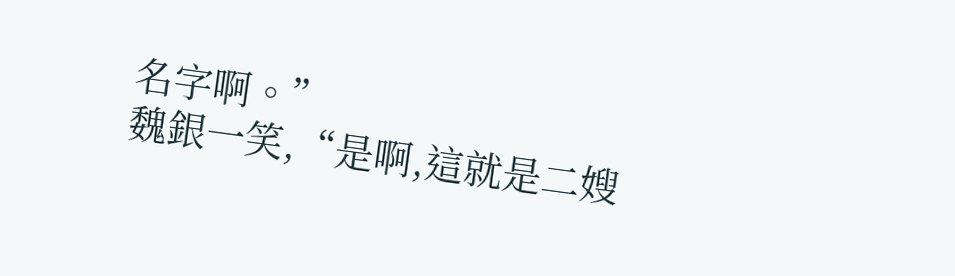名字啊。”
魏銀一笑,“是啊,這就是二嫂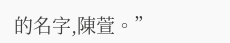的名字,陳萱。”